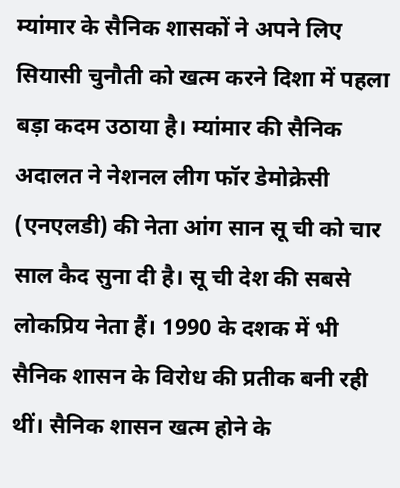म्यांमार के सैनिक शासकों ने अपने लिए सियासी चुनौती को खत्म करने दिशा में पहला बड़ा कदम उठाया है। म्यांमार की सैनिक अदालत ने नेशनल लीग फॉर डेमोक्रेसी (एनएलडी) की नेता आंग सान सू ची को चार साल कैद सुना दी है। सू ची देश की सबसे लोकप्रिय नेता हैं। 1990 के दशक में भी सैनिक शासन के विरोध की प्रतीक बनी रही थीं। सैनिक शासन खत्म होने के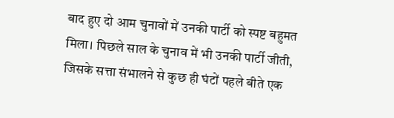बाद हुए दो आम चुनावों में उनकी पार्टी को स्पष्ट बहुमत मिला। पिछले साल के चुनाव में भी उनकी पार्टी जीती, जिसके सत्ता संभालने से कुछ ही घंटों पहले बीते एक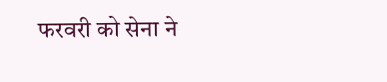फरवरी को सेना ने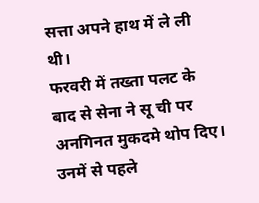सत्ता अपने हाथ में ले ली थी।
फरवरी में तख्ता पलट के बाद से सेना ने सू ची पर अनगिनत मुकदमे थोप दिए। उनमें से पहले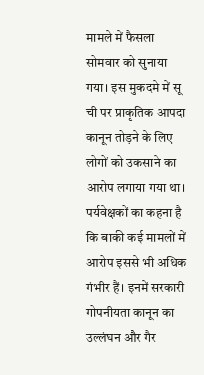मामले में फैसला सोमवार को सुनाया गया। इस मुकदमे में सू ची पर प्राकृतिक आपदा कानून तोड़ने के लिए लोगों को उकसाने का आरोप लगाया गया था। पर्यवेक्षकों का कहना है कि बाकी कई मामलों में आरोप इससे भी अधिक गंभीर हैं। इनमें सरकारी गोपनीयता कानून का उल्लंघन और गैर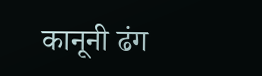कानूनी ढंग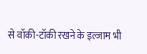से वॉकी-टॉकी रखने के इल्जाम भी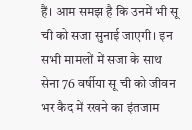हैं। आम समझ है कि उनमें भी सू ची को सजा सुनाई जाएगी। इन सभी मामलों में सजा के साथ सेना 76 वर्षीया सू ची को जीवन भर कैद में रखने का इंतजाम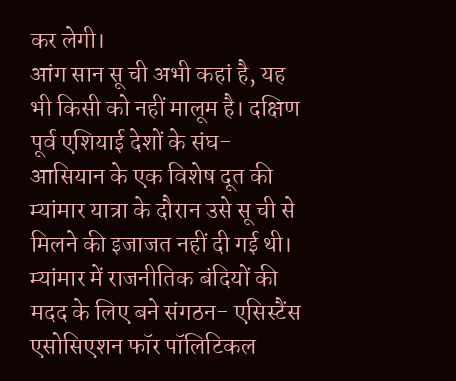कर लेगी।
आंग सान सू ची अभी कहां है, यह भी किसी को नहीं मालूम है। दक्षिण पूर्व एशियाई देशों के संघ- आसियान के एक विशेष दूत की म्यांमार यात्रा के दौरान उसे सू ची से मिलने की इजाजत नहीं दी गई थी।
म्यांमार में राजनीतिक बंदियों की मदद के लिए बने संगठन- एसिस्टैंस एसोसिएशन फॉर पॉलिटिकल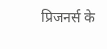प्रिजनर्स के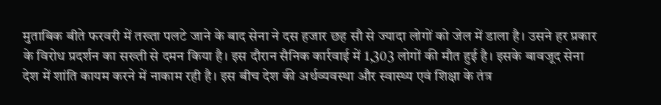मुताबिक बीते फरवरी में तख्ता पलटे जाने के बाद सेना ने दस हजार छह सौ से ज्यादा लोगों को जेल में डाला है। उसने हर प्रकार के विरोध प्रदर्शन का सख्ती से दमन किया है। इस दौरान सैनिक कार्रवाई में 1,303 लोगों की मौत हुई है। इसके बावजूद सेना देश में शांति कायम करने में नाकाम रही है। इस बीच देश की अर्थव्यवस्था और स्वास्थ्य एवं शिक्षा के तंत्र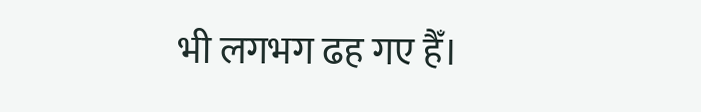भी लगभग ढह गए हैँ।